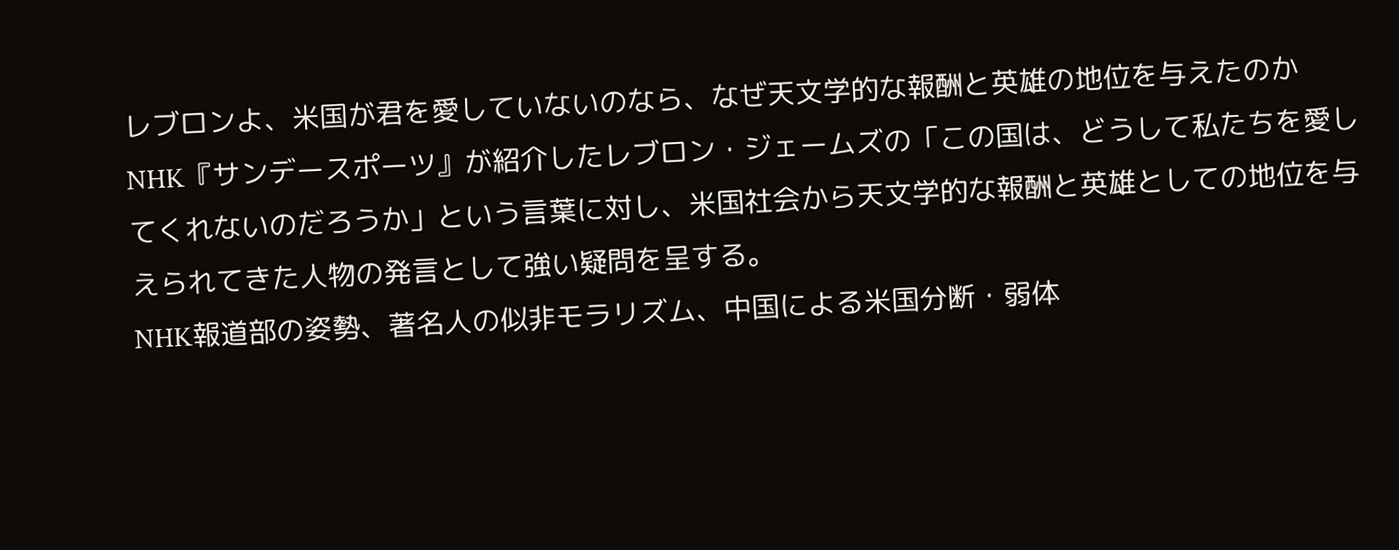レブロンよ、米国が君を愛していないのなら、なぜ天文学的な報酬と英雄の地位を与えたのか
NHK『サンデースポーツ』が紹介したレブロン・ジェームズの「この国は、どうして私たちを愛してくれないのだろうか」という言葉に対し、米国社会から天文学的な報酬と英雄としての地位を与えられてきた人物の発言として強い疑問を呈する。
NHK報道部の姿勢、著名人の似非モラリズム、中国による米国分断・弱体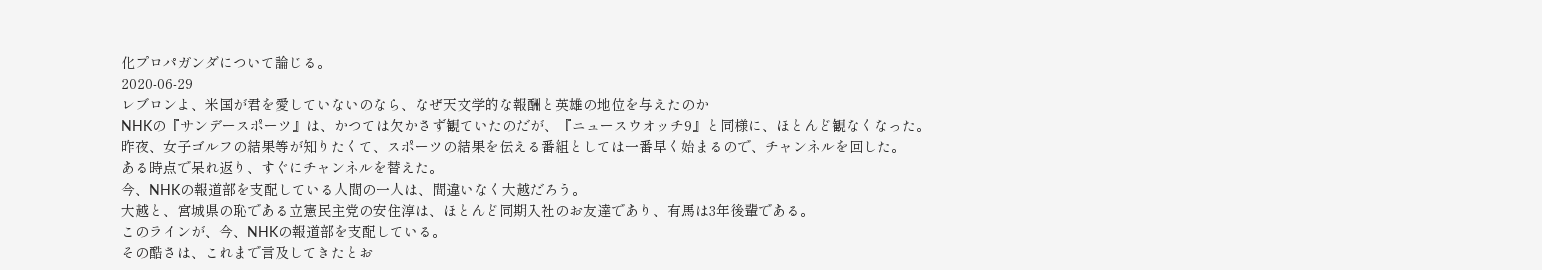化プロパガンダについて論じる。
2020-06-29
レブロンよ、米国が君を愛していないのなら、なぜ天文学的な報酬と英雄の地位を与えたのか
NHKの『サンデースポーツ』は、かつては欠かさず観ていたのだが、『ニュースウオッチ9』と同様に、ほとんど観なくなった。
昨夜、女子ゴルフの結果等が知りたくて、スポーツの結果を伝える番組としては一番早く始まるので、チャンネルを回した。
ある時点で呆れ返り、すぐにチャンネルを替えた。
今、NHKの報道部を支配している人間の一人は、間違いなく大越だろう。
大越と、宮城県の恥である立憲民主党の安住淳は、ほとんど同期入社のお友達であり、有馬は3年後輩である。
このラインが、今、NHKの報道部を支配している。
その酷さは、これまで言及してきたとお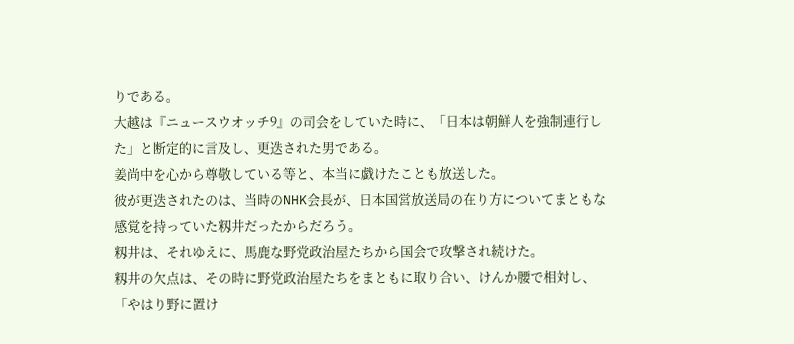りである。
大越は『ニュースウオッチ9』の司会をしていた時に、「日本は朝鮮人を強制連行した」と断定的に言及し、更迭された男である。
姜尚中を心から尊敬している等と、本当に戯けたことも放送した。
彼が更迭されたのは、当時のNHK会長が、日本国営放送局の在り方についてまともな感覚を持っていた籾井だったからだろう。
籾井は、それゆえに、馬鹿な野党政治屋たちから国会で攻撃され続けた。
籾井の欠点は、その時に野党政治屋たちをまともに取り合い、けんか腰で相対し、「やはり野に置け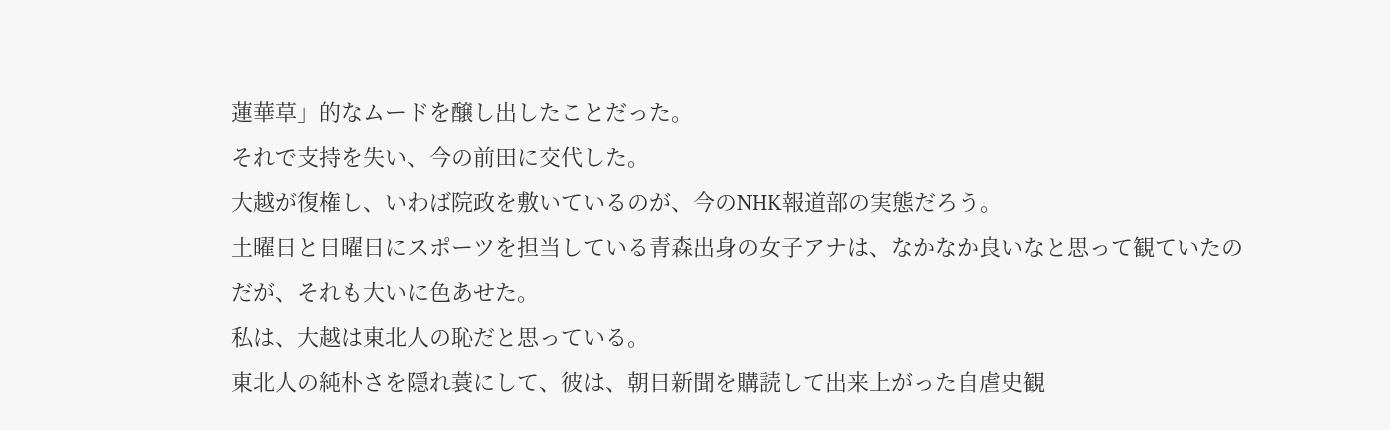蓮華草」的なムードを醸し出したことだった。
それで支持を失い、今の前田に交代した。
大越が復権し、いわば院政を敷いているのが、今のNHK報道部の実態だろう。
土曜日と日曜日にスポーツを担当している青森出身の女子アナは、なかなか良いなと思って観ていたのだが、それも大いに色あせた。
私は、大越は東北人の恥だと思っている。
東北人の純朴さを隠れ蓑にして、彼は、朝日新聞を購読して出来上がった自虐史観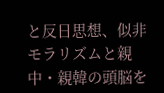と反日思想、似非モラリズムと親中・親韓の頭脳を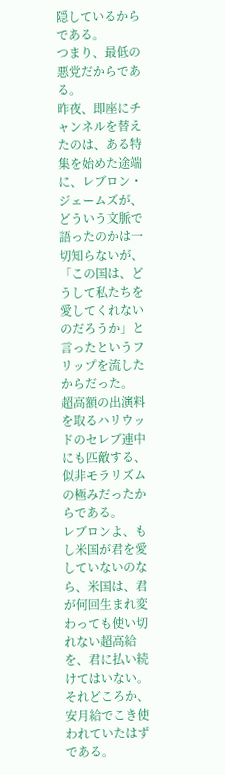隠しているからである。
つまり、最低の悪党だからである。
昨夜、即座にチャンネルを替えたのは、ある特集を始めた途端に、レブロン・ジェームズが、どういう文脈で語ったのかは一切知らないが、「この国は、どうして私たちを愛してくれないのだろうか」と言ったというフリップを流したからだった。
超高額の出演料を取るハリウッドのセレブ連中にも匹敵する、似非モラリズムの極みだったからである。
レブロンよ、もし米国が君を愛していないのなら、米国は、君が何回生まれ変わっても使い切れない超高給を、君に払い続けてはいない。
それどころか、安月給でこき使われていたはずである。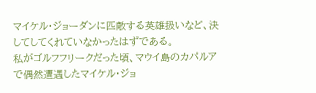マイケル・ジョーダンに匹敵する英雄扱いなど、決してしてくれていなかったはずである。
私がゴルフフリークだった頃、マウイ島のカパルアで偶然遭遇したマイケル・ジョ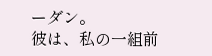ーダン。
彼は、私の一組前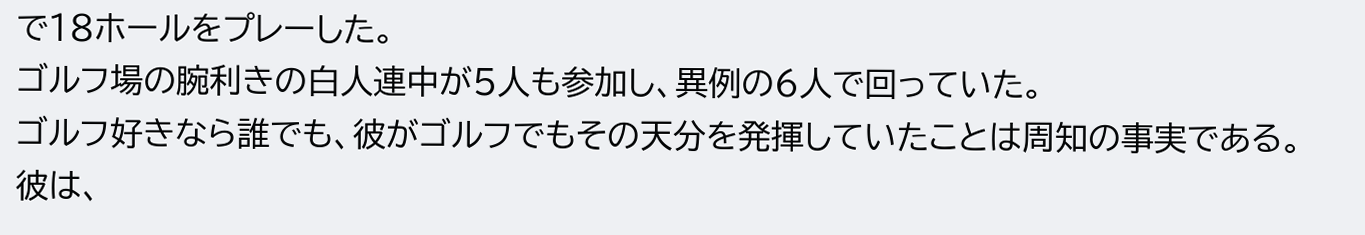で18ホールをプレーした。
ゴルフ場の腕利きの白人連中が5人も参加し、異例の6人で回っていた。
ゴルフ好きなら誰でも、彼がゴルフでもその天分を発揮していたことは周知の事実である。
彼は、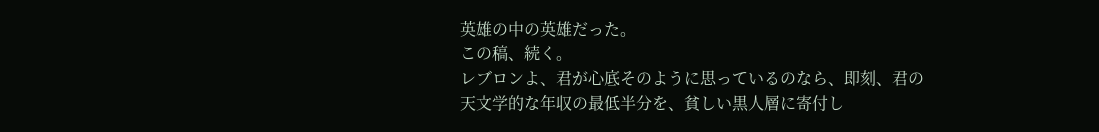英雄の中の英雄だった。
この稿、続く。
レブロンよ、君が心底そのように思っているのなら、即刻、君の天文学的な年収の最低半分を、貧しい黒人層に寄付し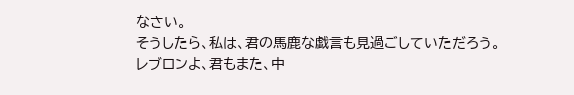なさい。
そうしたら、私は、君の馬鹿な戯言も見過ごしていただろう。
レブロンよ、君もまた、中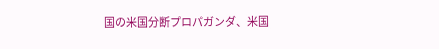国の米国分断プロパガンダ、米国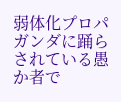弱体化プロパガンダに踊らされている愚か者で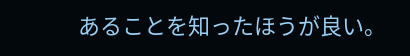あることを知ったほうが良い。